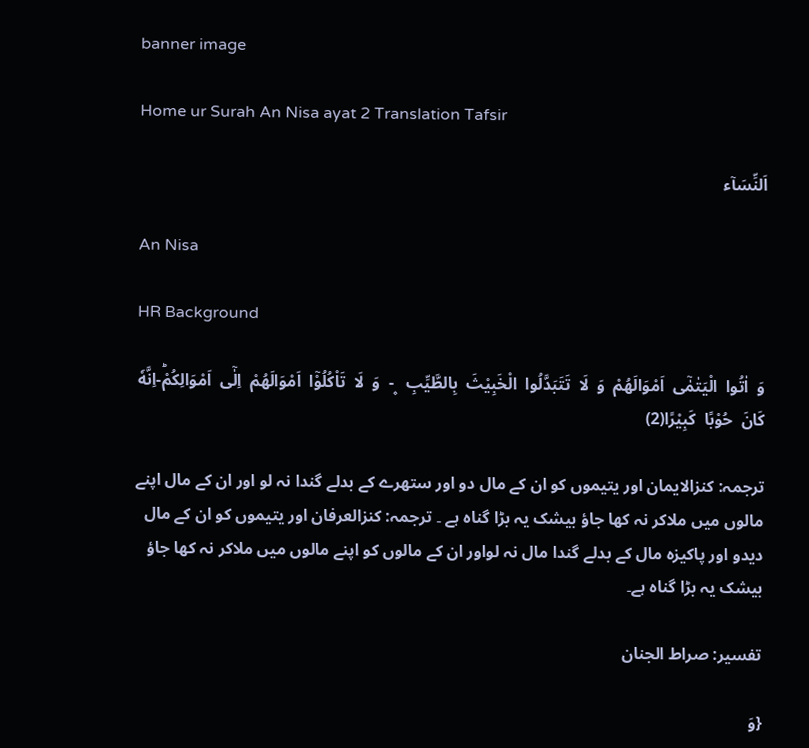banner image

Home ur Surah An Nisa ayat 2 Translation Tafsir

اَلنِّسَآء

An Nisa

HR Background

وَ  اٰتُوا  الْیَتٰمٰۤى  اَمْوَالَهُمْ  وَ  لَا  تَتَبَدَّلُوا  الْخَبِیْثَ  بِالطَّیِّبِ   ۪-  وَ  لَا  تَاْكُلُوْۤا  اَمْوَالَهُمْ  اِلٰۤى  اَمْوَالِكُمْؕ-اِنَّهٗ  كَانَ  حُوْبًا  كَبِیْرًا(2)

ترجمہ: کنزالایمان اور یتیموں کو ان کے مال دو اور ستھرے کے بدلے گندا نہ لو اور ان کے مال اپنے مالوں میں ملاکر نہ کھا جاؤ بیشک یہ بڑا گناہ ہے ۔ ترجمہ: کنزالعرفان اور یتیموں کو ان کے مال دیدو اور پاکیزہ مال کے بدلے گندا مال نہ لواور ان کے مالوں کو اپنے مالوں میں ملاکر نہ کھا جاؤ بیشک یہ بڑا گناہ ہے۔

تفسیر: صراط الجنان

{وَ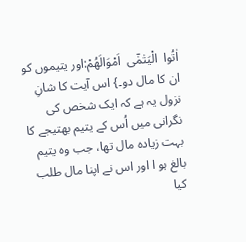اٰتُوا  الْیَتٰمٰۤى  اَمْوَالَهُمْ:اور یتیموں کو ان کا مال دو۔} اس آیت کا شانِ نزول یہ ہے کہ ایک شخص کی نگرانی میں اُس کے یتیم بھتیجے کا بہت زیادہ مال تھا، جب وہ یتیم بالغ ہو ا اور اس نے اپنا مال طلب کیا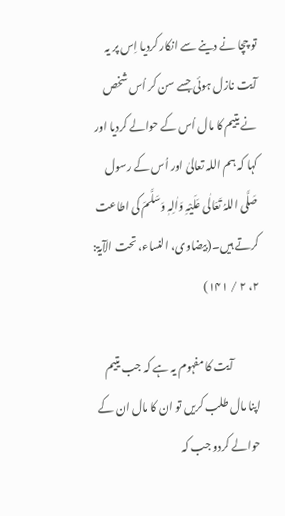تو چچا نے دینے سے انکار کردیا اِس پر یہ آیت نازل ہوئی جسے سن کر اُس شخص نے یتیم کا مال اُس کے حوالے کردیا اور کہا کہ ہم اللہ تعالیٰ اور اُس کے رسول صَلَّی اللہُ تَعَالٰی عَلَیْہِ وَاٰلِہٖ وَسَلَّمَ کی اطاعت کرتے ہیں۔(بیضاوی، النساء، تحت الآیۃ: ۲، ۲ / ۱۴۱)

            آیت کا مفہوم یہ ہے کہ جب یتیم اپنا مال طلب کریں تو ان کا مال ان کے حوالے کردو جب کہ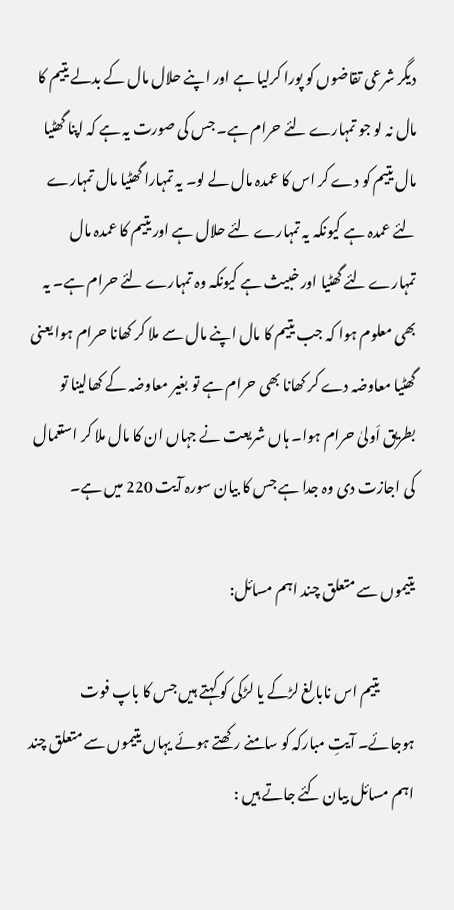دیگر شرعی تقاضوں کو پورا کرلیا ہے اور اپنے حلال مال کے بدلے یتیم کا مال نہ لو جو تمہارے لئے حرام ہے۔ جس کی صورت یہ ہے کہ اپنا گھٹیا مال یتیم کو دے کر اس کا عمدہ مال لے لو۔ یہ تمہارا گھٹیا مال تمہارے لئے عمدہ ہے کیونکہ یہ تمہارے لئے حلال ہے اور یتیم کا عمدہ مال تمہارے لئے گھٹیا اور خبیث ہے کیونکہ وہ تمہارے لئے حرام ہے۔ یہ بھی معلوم ہوا کہ جب یتیم کا مال اپنے مال سے ملا کر کھانا حرام ہوا یعنی گھٹیا معاوضہ دے کر کھانا بھی حرام ہے تو بغیر معاوضہ کے کھالینا تو بطریق اَولیٰ حرام ہوا۔ ہاں شریعت نے جہاں ان کا مال ملا کر استعمال کی اجازت دی وہ جدا ہے جس کا بیان سورہ آیت 220 میں ہے۔

یتیموں سے متعلق چند اہم مسائل:

            یتیم اس نابالغ لڑکے یا لڑکی کو کہتے ہیں جس کا باپ فوت ہوجائے۔ آیتِ مبارکہ کو سامنے رکھتے ہوئے یہاں یتیموں سے متعلق چند اہم مسائل بیان کئے جاتے ہیں :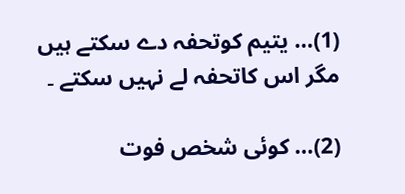(1)… یتیم کوتحفہ دے سکتے ہیں مگر اس کاتحفہ لے نہیں سکتے ۔

(2)… کوئی شخص فوت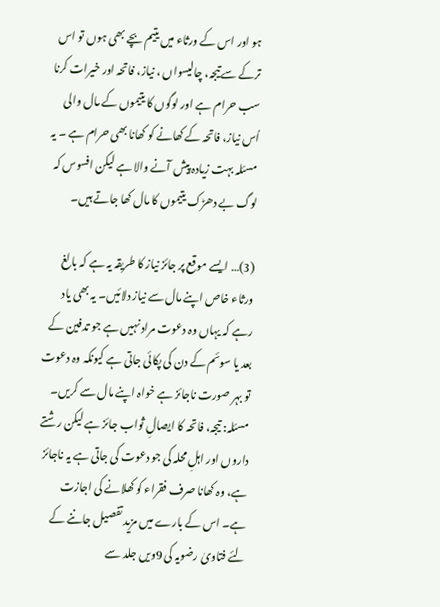ہو اور اس کے ورثاء میں یتیم بچے بھی ہوں تو اس ترکے سے تیجہ، چالیسواں ، نیاز، فاتحہ اور خیرات کرنا سب حرام ہے اور لوگوں کا یتیموں کے مال والی اُس نیاز، فاتحہ کے کھانے کو کھانا بھی حرام ہے ۔ یہ مسئلہ بہت زیادہ پیش آنے والا ہے لیکن افسوس کہ لوگ بے دھڑک یتیموں کا مال کھا جاتے ہیں۔

(3)… ایسے موقع پر جائز نیاز کا طریقہ یہ ہے کہ بالغ ورثاء خاص اپنے مال سے نیاز دلائیں۔ یہ بھی یاد رہے کہ یہاں وہ دعوت مراد نہیں ہے جو تدفین کے بعد یا سوئم کے دن کی پکائی جاتی ہے کیونکہ وہ دعوت تو بہر صورت ناجائز ہے خواہ اپنے مال سے کریں۔ مسئلہ: تیجہ، فاتحہ کا ایصالِ ثواب جائز ہے لیکن رشتے داروں اور اہلِ محلہ کی جو دعوت کی جاتی ہے یہ ناجائز ہے، وہ کھانا صرف فقراء کو کھلانے کی اجازت ہے۔ اس کے بارے میں مزید تفصیل جاننے کے لئے فتاویٰ رضویہ کی 9ویں جلد سے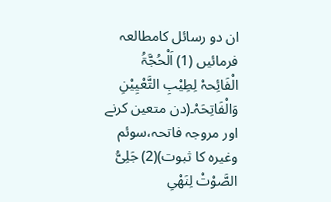ان دو رسائل کامطالعہ فرمائیں (1) اَلْحُجَّۃُ الْفَائِحہْ لِطِیْبِ التَّعْیِیْنِ وَالْفَاتِحَہْ۔(دن متعین کرنے اور مروجہ فاتحہ،سوئم وغیرہ کا ثبوت)(2) جَلِیُّ الصَّوْتْ لِنَھْیِ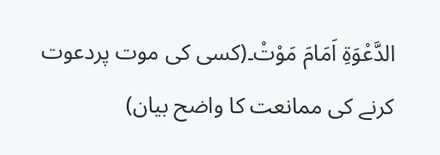الدَّعْوَۃِ اَمَامَ مَوْتْ۔(کسی کی موت پردعوت کرنے کی ممانعت کا واضح بیان)